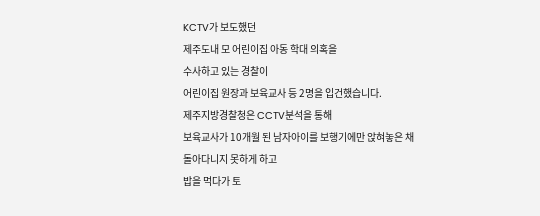KCTV가 보도했던
제주도내 모 어린이집 아동 학대 의혹을
수사하고 있는 경찰이
어린이집 원장과 보육교사 등 2명을 입건했습니다.
제주지방경찰청은 CCTV분석을 통해
보육교사가 10개월 된 남자아이를 보행기에만 앉혀놓은 채
돌아다니지 못하게 하고
밥을 먹다가 토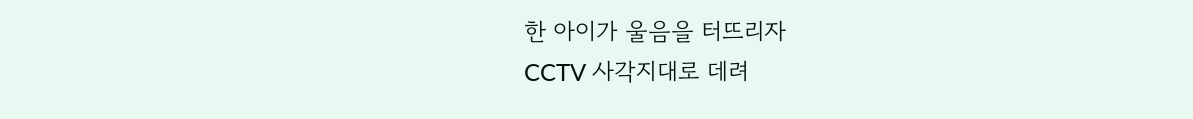한 아이가 울음을 터뜨리자
CCTV 사각지대로 데려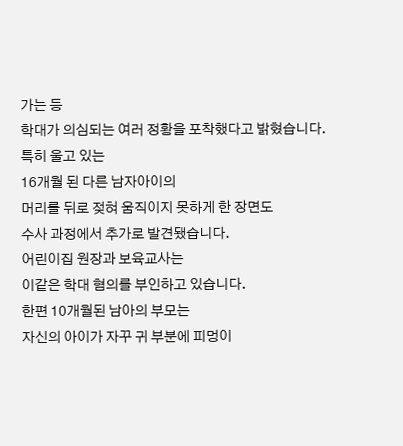가는 등
학대가 의심되는 여러 정황을 포착했다고 밝혔습니다.
특히 울고 있는
16개월 된 다른 남자아이의
머리를 뒤로 젖혀 움직이지 못하게 한 장면도
수사 과정에서 추가로 발견됐습니다.
어린이집 원장과 보육교사는
이같은 학대 혐의를 부인하고 있습니다.
한편 10개월된 남아의 부모는
자신의 아이가 자꾸 귀 부분에 피멍이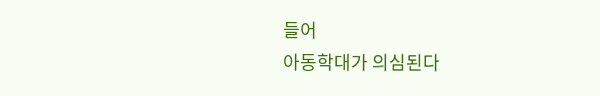들어
아동학대가 의심된다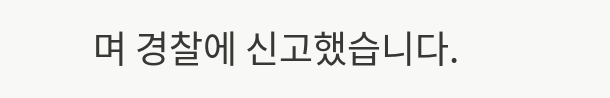며 경찰에 신고했습니다.